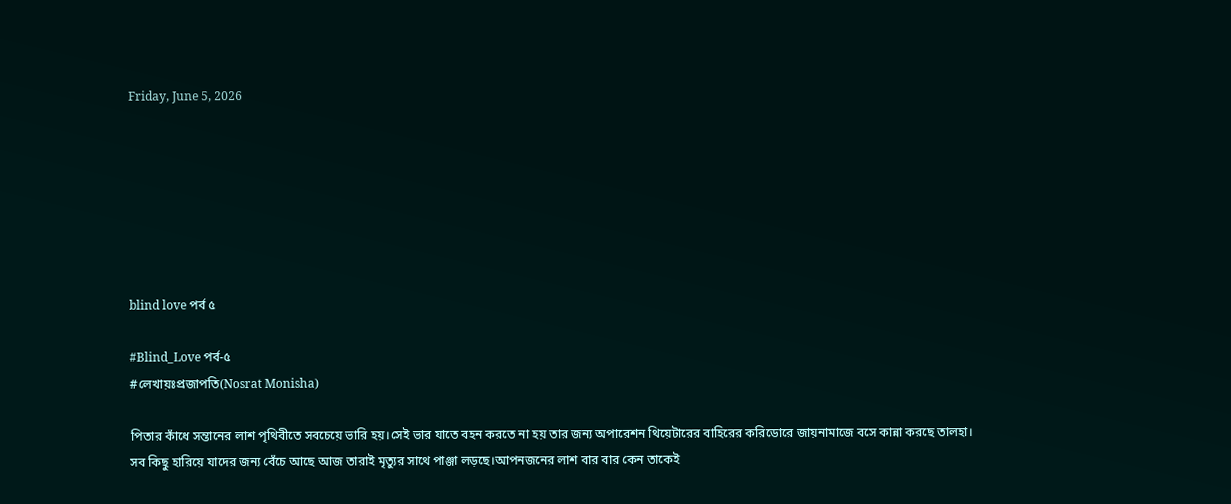Friday, June 5, 2026







blind love পর্ব ৫

#Blind_Love পর্ব-৫
#লেখায়ঃপ্রজাপতি(Nosrat Monisha)

পিতার কাঁধে সন্তানের লাশ পৃথিবীতে সবচেয়ে ভারি হয়।সেই ভার যাতে বহন করতে না হয় তার জন্য অপারেশন থিয়েটারের বাহিরের করিডোরে জায়নামাজে বসে কান্না করছে তালহা।
সব কিছু হারিয়ে যাদের জন্য বেঁচে আছে আজ তারাই মৃত্যুর সাথে পাঞ্জা লড়ছে।আপনজনের লাশ বার বার কেন তাকেই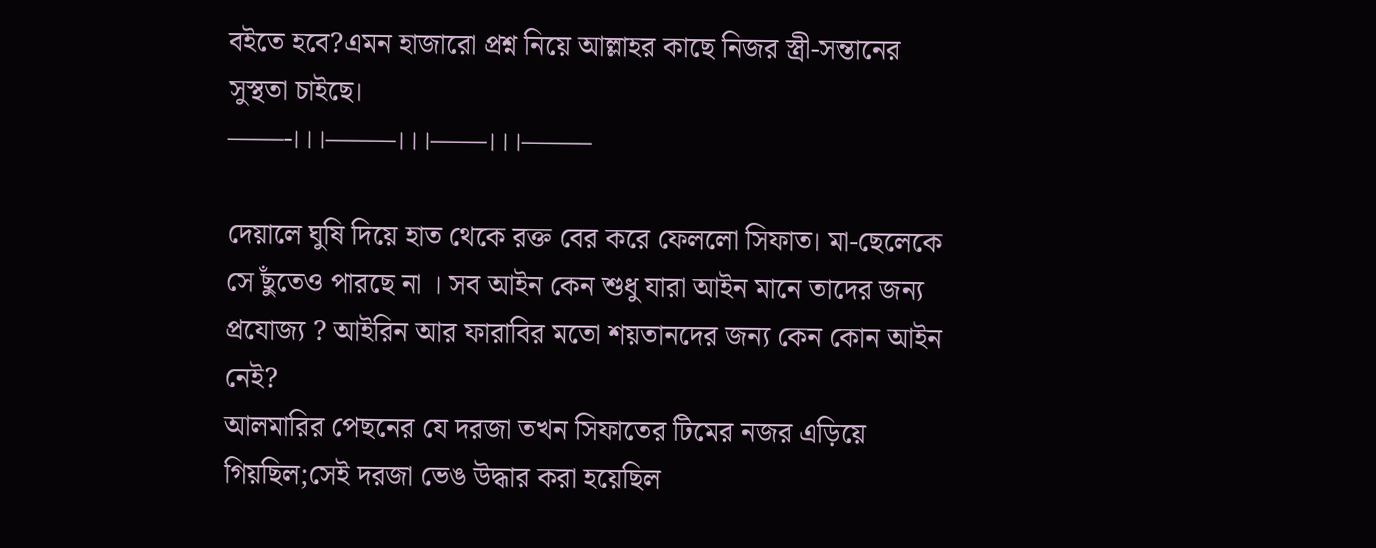বইতে হবে?এমন হাজারো প্রশ্ন নিয়ে আল্লাহর কাছে নিজর স্ত্রী-সন্তানের সুস্থতা চাইছে।
——-।।।——–।।।——।।।——–

দেয়ালে ঘুষি দিয়ে হাত থেকে রক্ত বের করে ফেললো সিফাত। মা-ছেলেকে সে ছুঁতেও পারছে না । সব আইন কেন শুধু যারা আইন মানে তাদের জন্য প্রযোজ্য ? আইরিন আর ফারাবির মতো শয়তানদের জন্য কেন কোন আইন নেই?
আলমারির পেছনের যে দরজা তখন সিফাতের টিমের নজর এড়িয়ে গিয়ছিল;সেই দরজা ভেঙ উদ্ধার করা হয়েছিল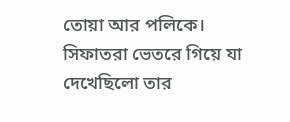তোয়া আর পলিকে। সিফাতরা ভেতরে গিয়ে যা দেখেছিলো তার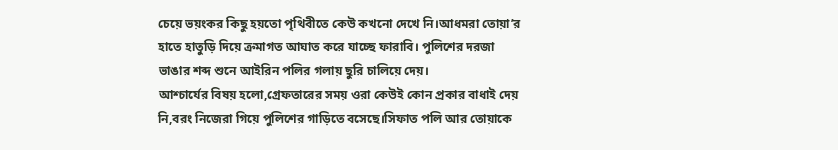চেয়ে ভয়ংকর কিছু হয়তো পৃথিবীতে কেউ কখনো দেখে নি।আধমরা তোয়া’র হাতে হাতুড়ি দিয়ে ক্রমাগত আঘাত করে যাচ্ছে ফারাবি। পুলিশের দরজা ভাঙার শব্দ শুনে আইরিন পলির গলায় ছুরি চালিয়ে দেয়।
আশ্চার্যের বিষয় হলো,গ্রেফতারের সময় ওরা কেউই কোন প্রকার বাধাই দেয় নি,বরং নিজেরা গিয়ে পুলিশের গাড়িতে বসেছে।সিফাত পলি আর তোয়াকে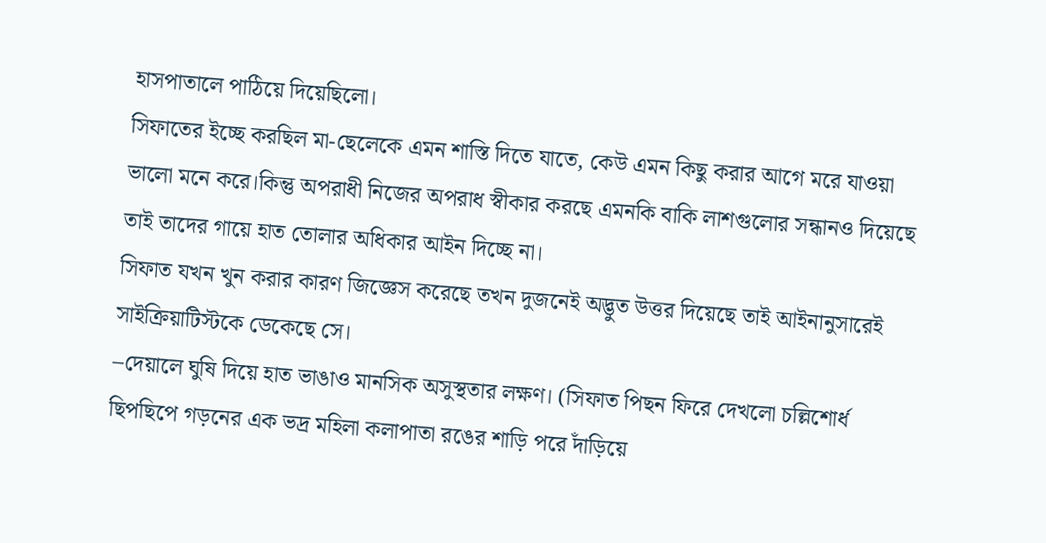হাসপাতালে পাঠিয়ে দিয়েছিলো।
সিফাতের ইচ্ছে করছিল মা-ছেলেকে এমন শাস্তি দিতে যাতে, কেউ এমন কিছু করার আগে মরে যাওয়া ভালো মনে করে।কিন্তু অপরাধী নিজের অপরাধ স্বীকার করছে এমনকি বাকি লাশগুলোর সন্ধানও দিয়েছে তাই তাদের গায়ে হাত তোলার অধিকার আইন দিচ্ছে না।
সিফাত যখন খুন করার কারণ জিজ্ঞেস করেছে তখন দুজনেই অদ্ভুত উত্তর দিয়েছে তাই আইনানুসারেই সাইক্রিয়াটিস্টকে ডেকেছে সে।
–দেয়ালে ঘুষি দিয়ে হাত ভাঙাও মানসিক অসুস্থতার লক্ষণ। (সিফাত পিছন ফিরে দেখলো চল্লিশোর্ধ ছিপছিপে গড়নের এক ভদ্র মহিলা কলাপাতা রঙের শাড়ি পরে দাঁড়িয়ে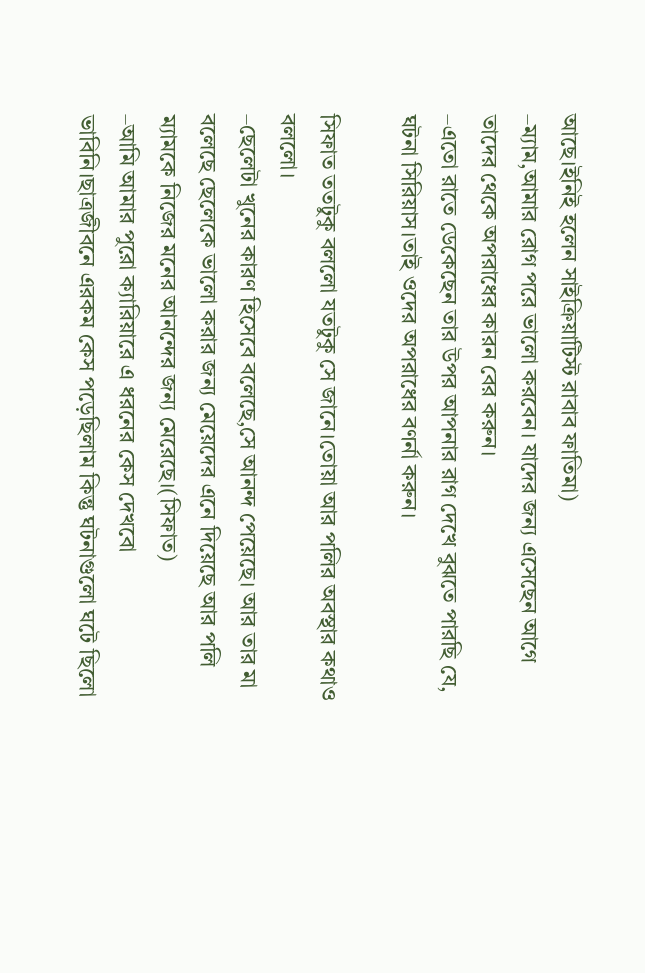আছে।ইনিই হলেন সাইক্রিয়াটিস্ট রাবাব ফাতিমা)
–ম্যাম,আমার রোগ পরে ভালো করবেন। যাদের জন্য এসেছেন আগে তাদের থেকে অপরাধের কারন বের করুন।
–এতো রাতে ডেকেছেন তার উপর আপনার রাগ দেখে বুঝতে পারছি যে, ঘটনা সিরিয়াস।তাই ওদের অপরাধের বণর্না করুন।

সিফাত ততটুকু বললো যতটুকু সে জানে।তোয়া আর পলির অবস্থার কথাও বললো।
–ছেলেটা খুনের কারণ হিসেবে বলেছে,সে আনন্দ পেয়েছে। আর তার মা বলেছে ছেলেকে ভালো করার জন্য মেয়েদের এনে দিয়েছে আর পলি ম্যামকে নিজের মনের আনন্দের জন্য মেরেছে।(সিফাত)
–আমি আমার পুরো ক্যারিয়ারে এ ধরনের কেস দেখবো ভাবিনি।ছাত্রজীবনে এরকম কেস পড়েছিলাম কিন্তু ঘটনাগুলো ঘটে ছিলো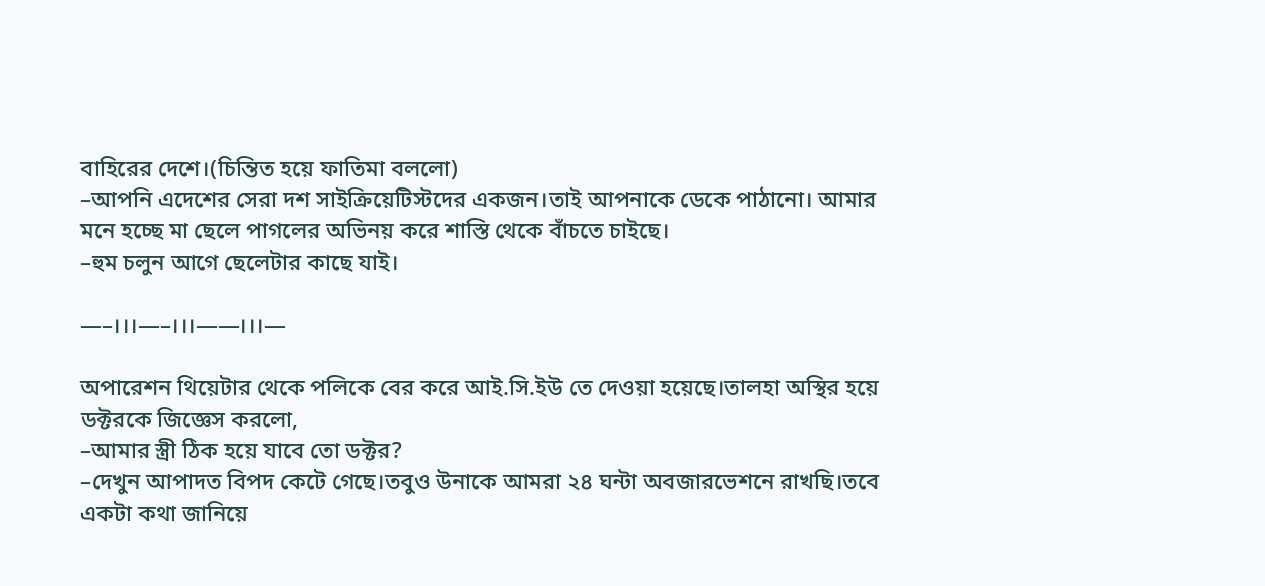বাহিরের দেশে।(চিন্তিত হয়ে ফাতিমা বললো)
–আপনি এদেশের সেরা দশ সাইক্রিয়েটিস্টদের একজন।তাই আপনাকে ডেকে পাঠানো। আমার মনে হচ্ছে মা ছেলে পাগলের অভিনয় করে শাস্তি থেকে বাঁচতে চাইছে।
–হুম চলুন আগে ছেলেটার কাছে যাই।

—–।।।—–।।।——।।।—

অপারেশন থিয়েটার থেকে পলিকে বের করে আই.সি.ইউ তে দেওয়া হয়েছে।তালহা অস্থির হয়ে ডক্টরকে জিজ্ঞেস করলো,
–আমার স্ত্রী ঠিক হয়ে যাবে তো ডক্টর?
–দেখুন আপাদত বিপদ কেটে গেছে।তবুও উনাকে আমরা ২৪ ঘন্টা অবজারভেশনে রাখছি।তবে একটা কথা জানিয়ে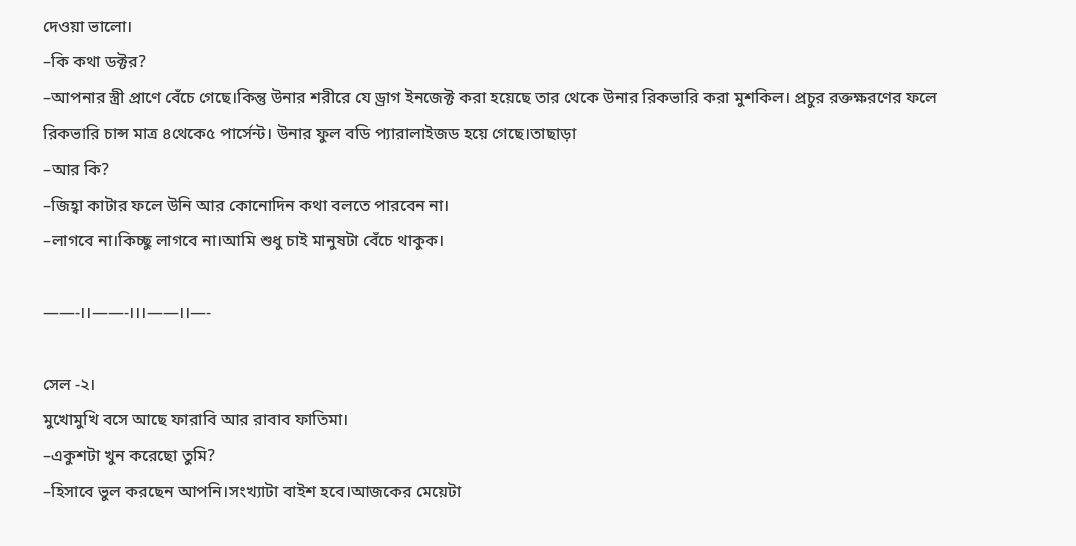দেওয়া ভালো।
–কি কথা ডক্টর?
–আপনার স্ত্রী প্রাণে বেঁচে গেছে।কিন্তু উনার শরীরে যে ড্রাগ ইনজেক্ট করা হয়েছে তার থেকে উনার রিকভারি করা মুশকিল। প্রচুর রক্তক্ষরণের ফলে রিকভারি চান্স মাত্র ৪থেকে৫ পার্সেন্ট। উনার ফুল বডি প্যারালাইজড হয়ে গেছে।তাছাড়া
–আর কি?
–জিহ্বা কাটার ফলে উনি আর কোনোদিন কথা বলতে পারবেন না।
–লাগবে না।কিচ্ছু লাগবে না।আমি শুধু চাই মানুষটা বেঁচে থাকুক।

——-।।——-।।।——।।—-

সেল -২।
মুখোমুখি বসে আছে ফারাবি আর রাবাব ফাতিমা।
–একুশটা খুন করেছো তুমি?
–হিসাবে ভুল করছেন আপনি।সংখ্যাটা বাইশ হবে।আজকের মেয়েটা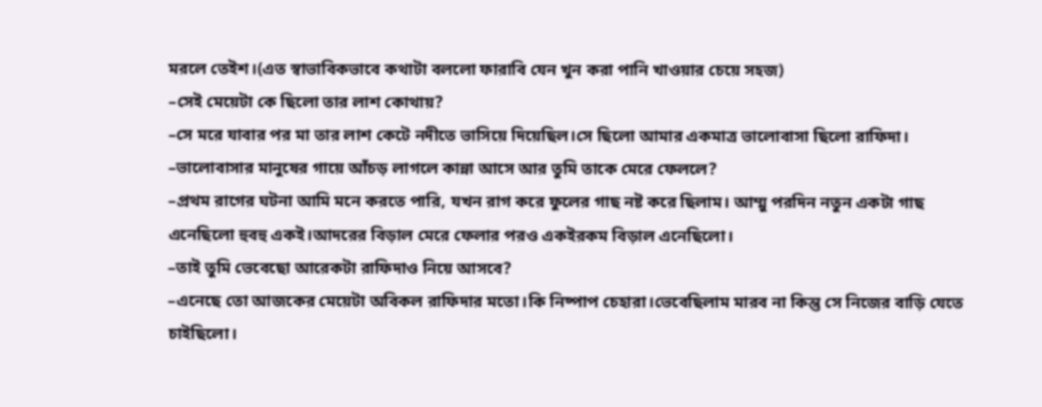মরলে তেইশ।(এত স্বাভাবিকভাবে কথাটা বললো ফারাবি যেন খুন করা পানি খাওয়ার চেয়ে সহজ)
–সেই মেয়েটা কে ছিলো তার লাশ কোথায়?
–সে মরে যাবার পর মা তার লাশ কেটে নদীতে ভাসিয়ে দিয়েছিল।সে ছিলো আমার একমাত্র ভালোবাসা ছিলো রাফিদা।
–ভালোবাসার মানুষের গায়ে আঁচড় লাগলে কান্না আসে আর তুমি তাকে মেরে ফেললে?
–প্রথম রাগের ঘটনা আমি মনে করতে পারি, যখন রাগ করে ফুলের গাছ নষ্ট করে ছিলাম। আম্মু পরদিন নতুন একটা গাছ এনেছিলো হুবহু একই।আদরের বিড়াল মেরে ফেলার পরও একইরকম বিড়াল এনেছিলো।
–তাই তুমি ভেবেছো আরেকটা রাফিদাও নিয়ে আসবে?
–এনেছে তো আজকের মেয়েটা অবিকল রাফিদার মতো।কি নিষ্পাপ চেহারা।ভেবেছিলাম মারব না কিন্তু সে নিজের বাড়ি যেতে চাইছিলো।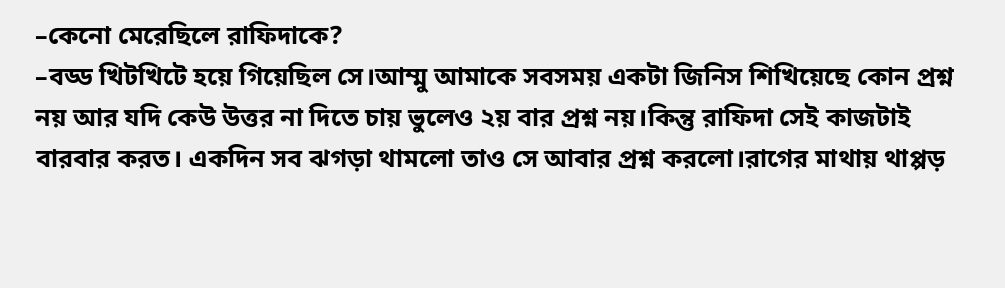–কেনো মেরেছিলে রাফিদাকে?
–বড্ড খিটখিটে হয়ে গিয়েছিল সে।আম্মু আমাকে সবসময় একটা জিনিস শিখিয়েছে কোন প্রশ্ন নয় আর যদি কেউ উত্তর না দিতে চায় ভুলেও ২য় বার প্রশ্ন নয়।কিন্তু রাফিদা সেই কাজটাই বারবার করত। একদিন সব ঝগড়া থামলো তাও সে আবার প্রশ্ন করলো।রাগের মাথায় থাপ্পড়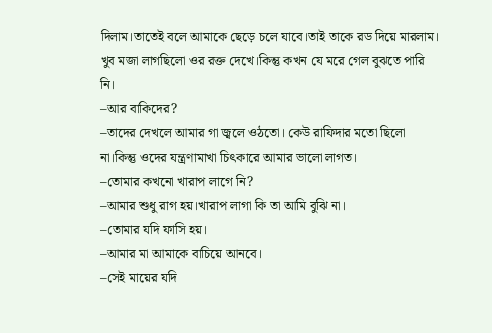দিলাম।তাতেই বলে আমাকে ছেড়ে চলে যাবে।তাই তাকে রড দিয়ে মারলাম। খুব মজা লাগছিলো ওর রক্ত দেখে।কিন্তু কখন যে মরে গেল বুঝতে পারি নি।
–আর বাকিদের?
–তাদের দেখলে আমার গা জ্বলে ওঠতো। কেউ রাফিদার মতো ছিলো না।কিন্তু ওদের যন্ত্রণামাখা চিৎকারে আমার ভালো লাগত।
–তোমার কখনো খারাপ লাগে নি?
–আমার শুধু রাগ হয়।খারাপ লাগা কি তা আমি বুঝি না।
–তোমার যদি ফাসি হয়।
–আমার মা আমাকে বাচিয়ে আনবে।
–সেই মায়ের যদি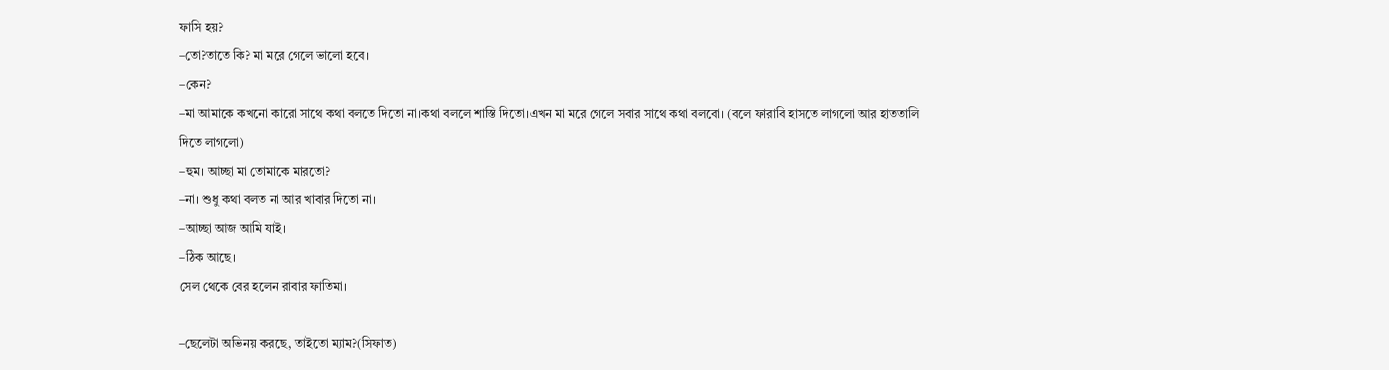ফাসি হয়?
–তো?তাতে কি? মা মরে গেলে ভালো হবে।
–কেন?
–মা আমাকে কখনো কারো সাথে কথা বলতে দিতো না।কথা বললে শাস্তি দিতো।এখন মা মরে গেলে সবার সাথে কথা বলবো। (বলে ফারাবি হাসতে লাগলো আর হাততালি দিতে লাগলো)
–হুম। আচ্ছা মা তোমাকে মারতো?
–না। শুধু কথা বলত না আর খাবার দিতো না।
–আচ্ছা আজ আমি যাই।
–ঠিক আছে।
সেল থেকে বের হলেন রাবার ফাতিমা।

–ছেলেটা অভিনয় করছে, তাইতো ম্যাম?(সিফাত)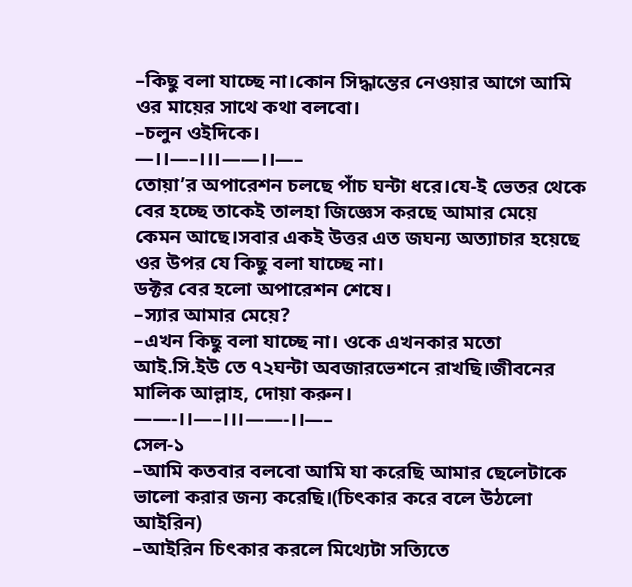–কিছু বলা যাচ্ছে না।কোন সিদ্ধান্তের নেওয়ার আগে আমি ওর মায়ের সাথে কথা বলবো।
–চলুন ওইদিকে।
—।।—–।।।——।।—–
তোয়া’র অপারেশন চলছে পাঁচ ঘন্টা ধরে।যে-ই ভেতর থেকে বের হচ্ছে তাকেই তালহা জিজ্ঞেস করছে আমার মেয়ে কেমন আছে।সবার একই উত্তর এত জঘন্য অত্যাচার হয়েছে ওর উপর যে কিছু বলা যাচ্ছে না।
ডক্টর বের হলো অপারেশন শেষে।
–স্যার আমার মেয়ে?
–এখন কিছু বলা যাচ্ছে না। ওকে এখনকার মতো আই.সি.ইউ তে ৭২ঘন্টা অবজারভেশনে রাখছি।জীবনের মালিক আল্লাহ, দোয়া করুন।
——-।।—–।।।——-।।—–
সেল-১
–আমি কতবার বলবো আমি যা করেছি আমার ছেলেটাকে ভালো করার জন্য করেছি।(চিৎকার করে বলে উঠলো আইরিন)
–আইরিন চিৎকার করলে মিথ্যেটা সত্যিতে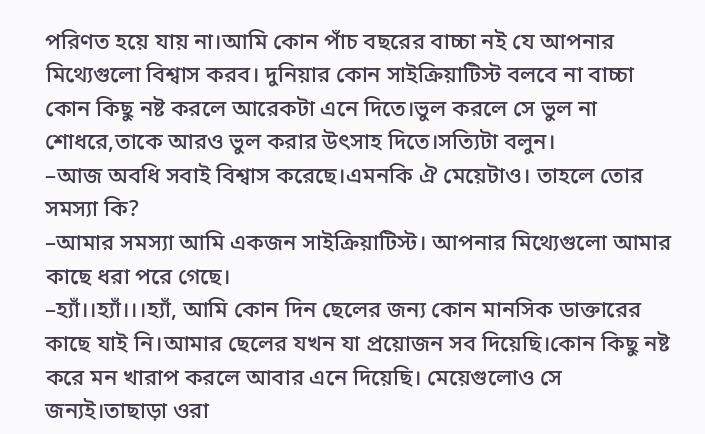পরিণত হয়ে যায় না।আমি কোন পাঁচ বছরের বাচ্চা নই যে আপনার মিথ্যেগুলো বিশ্বাস করব। দুনিয়ার কোন সাইক্রিয়াটিস্ট বলবে না বাচ্চা কোন কিছু নষ্ট করলে আরেকটা এনে দিতে।ভুল করলে সে ভুল না শোধরে,তাকে আরও ভুল করার উৎসাহ দিতে।সত্যিটা বলুন।
–আজ অবধি সবাই বিশ্বাস করেছে।এমনকি ঐ মেয়েটাও। তাহলে তোর সমস্যা কি?
–আমার সমস্যা আমি একজন সাইক্রিয়াটিস্ট। আপনার মিথ্যেগুলো আমার কাছে ধরা পরে গেছে।
–হ্যাঁ।।হ্যাঁ।।।হ্যাঁ, আমি কোন দিন ছেলের জন্য কোন মানসিক ডাক্তারের কাছে যাই নি।আমার ছেলের যখন যা প্রয়োজন সব দিয়েছি।কোন কিছু নষ্ট করে মন খারাপ করলে আবার এনে দিয়েছি। মেয়েগুলোও সে জন্যই।তাছাড়া ওরা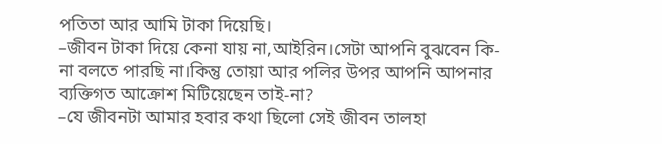পতিতা আর আমি টাকা দিয়েছি।
–জীবন টাকা দিয়ে কেনা যায় না,আইরিন।সেটা আপনি বুঝবেন কি-না বলতে পারছি না।কিন্তু তোয়া আর পলির উপর আপনি আপনার ব্যক্তিগত আক্রোশ মিটিয়েছেন তাই-না?
–যে জীবনটা আমার হবার কথা ছিলো সেই জীবন তালহা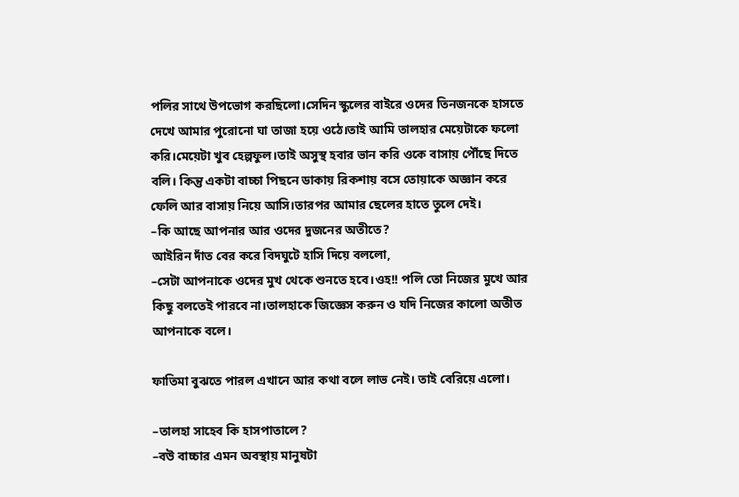পলির সাথে উপভোগ করছিলো।সেদিন স্কুলের বাইরে ওদের তিনজনকে হাসতে দেখে আমার পুরোনো ঘা তাজা হয়ে ওঠে।তাই আমি তালহার মেয়েটাকে ফলো করি।মেয়েটা খুব হেল্পফুল।তাই অসুস্থ হবার ভান করি ওকে বাসায় পৌঁছে দিতে বলি। কিন্তু একটা বাচ্চা পিছনে ডাকায় রিকশায় বসে তোয়াকে অজ্ঞান করে ফেলি আর বাসায় নিয়ে আসি।তারপর আমার ছেলের হাতে তুলে দেই।
–কি আছে আপনার আর ওদের দুজনের অতীতে?
আইরিন দাঁত বের করে বিদঘুটে হাসি দিয়ে বললো,
–সেটা আপনাকে ওদের মুখ থেকে শুনতে হবে।ওহ!! পলি তো নিজের মুখে আর কিছু বলতেই পারবে না।তালহাকে জিজ্ঞেস করুন ও যদি নিজের কালো অতীত আপনাকে বলে।

ফাতিমা বুঝতে পারল এখানে আর কথা বলে লাভ নেই। তাই বেরিয়ে এলো।

–তালহা সাহেব কি হাসপাতালে?
–বউ বাচ্চার এমন অবস্থায় মানুষটা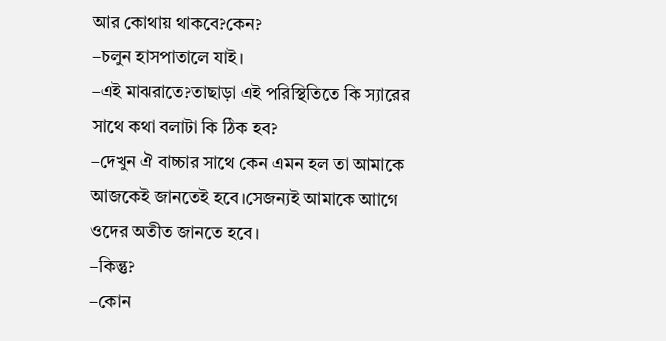আর কোথায় থাকবে?কেন?
–চলুন হাসপাতালে যাই।
–এই মাঝরাতে?তাছাড়া এই পরিস্থিতিতে কি স্যারের সাথে কথা বলাটা কি ঠিক হব?
–দেখুন ঐ বাচ্চার সাথে কেন এমন হল তা আমাকে আজকেই জানতেই হবে।সেজন্যই আমাকে আাগে ওদের অতীত জানতে হবে।
–কিন্তু?
–কোন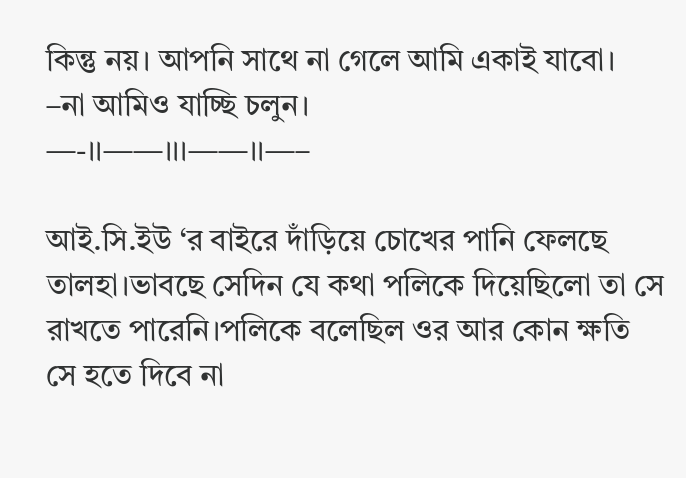কিন্তু নয়। আপনি সাথে না গেলে আমি একাই যাবো।
–না আমিও যাচ্ছি চলুন।
—-।।——।।।——।।—–

আই.সি.ইউ ‘র বাইরে দাঁড়িয়ে চোখের পানি ফেলছে তালহা।ভাবছে সেদিন যে কথা পলিকে দিয়েছিলো তা সে রাখতে পারেনি।পলিকে বলেছিল ওর আর কোন ক্ষতি সে হতে দিবে না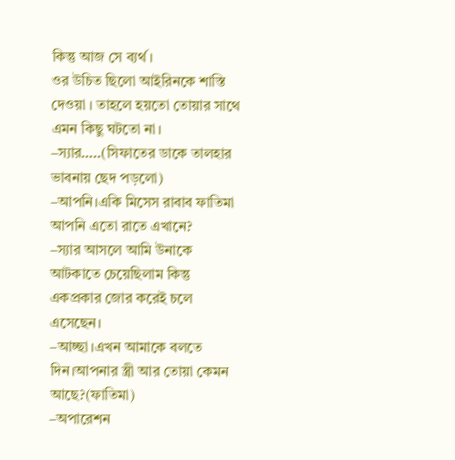কিন্তু আজ সে ব্যর্থ।
ওর উচিত ছিলো আইরিনকে শাস্তি দেওয়া । তাহলে হয়তো তোয়ার সাথে এমন কিছু ঘটতো না।
–স্যার…..(সিফাতের ডাকে তালহার ভাবনায় ছেদ পড়লো)
–আপনি।একি মিসেস রাবাব ফাতিমা আপনি এতো রাতে এখানে?
–স্যার আসলে আমি উনাকে আটকাতে চেয়েছিলাম কিন্তু একপ্রকার জোর করেই চলে এসেছেন।
–আচ্ছা।এখন আমাকে বলতে দিন।আপনার স্ত্রী আর তোয়া কেমন আছে?(ফাতিমা)
–অপারেশন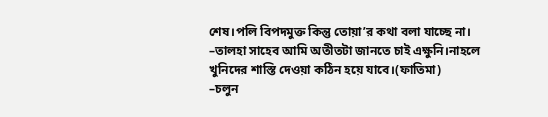শেষ।পলি বিপদমুক্ত কিন্তু তোয়া’র কথা বলা যাচ্ছে না।
–তালহা সাহেব আমি অতীতটা জানতে চাই এক্ষুনি।নাহলে খুনিদের শাস্তি দেওয়া কঠিন হয়ে যাবে।(ফাতিমা)
–চলুন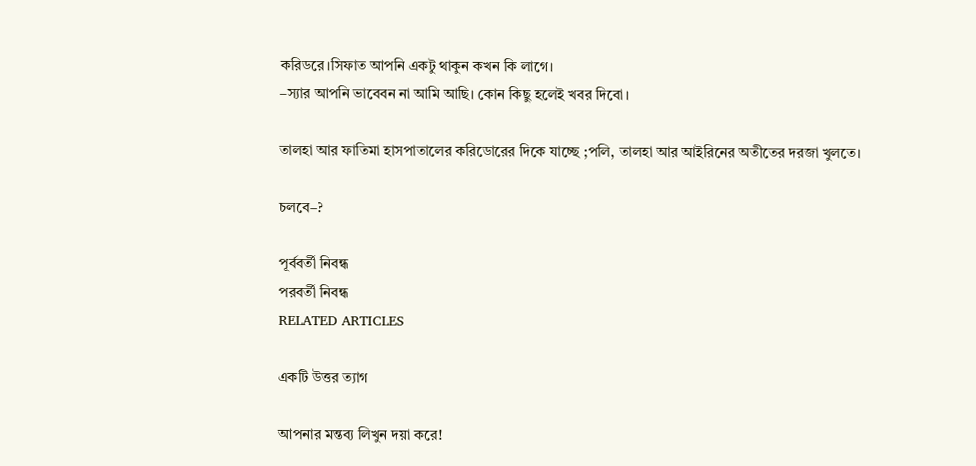করিডরে।সিফাত আপনি একটু থাকুন কখন কি লাগে।
–স্যার আপনি ভাবেবন না আমি আছি। কোন কিছু হলেই খবর দিবো।

তালহা আর ফাতিমা হাসপাতালের করিডোরের দিকে যাচ্ছে ;পলি, তালহা আর আইরিনের অতীতের দরজা খুলতে।

চলবে–?

পূর্ববর্তী নিবন্ধ
পরবর্তী নিবন্ধ
RELATED ARTICLES

একটি উত্তর ত্যাগ

আপনার মন্তব্য লিখুন দয়া করে!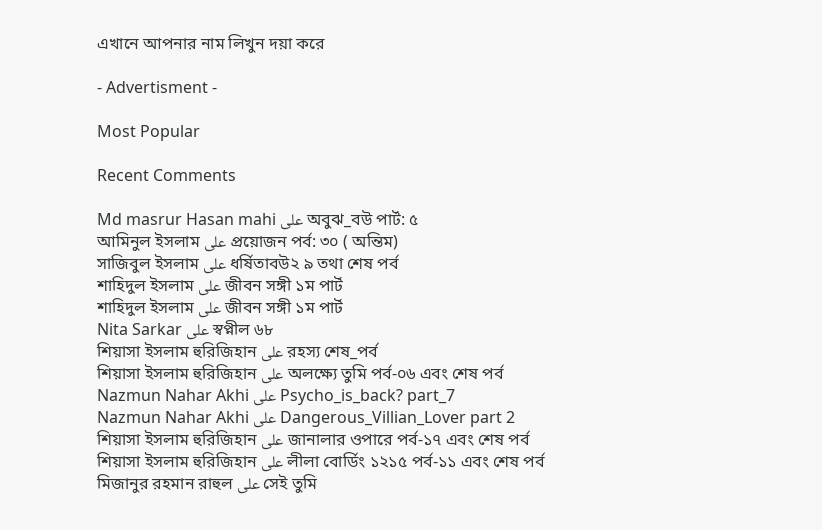এখানে আপনার নাম লিখুন দয়া করে

- Advertisment -

Most Popular

Recent Comments

Md masrur Hasan mahi على অবুঝ_বউ পার্ট: ৫
আমিনুল ইসলাম على প্রয়োজন পর্ব: ৩০ ( অন্তিম)
সাজিবুল ইসলাম على ধর্ষিতাবউ২ ৯ তথা শেষ পর্ব
শাহিদুল ইসলাম على জীবন সঙ্গী ১ম পার্ট
শাহিদুল ইসলাম على জীবন সঙ্গী ১ম পার্ট
Nita Sarkar على স্বপ্নীল ৬৮
শিয়াসা ইসলাম হুরিজিহান على রহস্য শেষ_পর্ব
শিয়াসা ইসলাম হুরিজিহান على অলক্ষ্যে তুমি পর্ব-০৬ এবং শেষ পর্ব
Nazmun Nahar Akhi على Psycho_is_back? part_7
Nazmun Nahar Akhi على Dangerous_Villian_Lover part 2
শিয়াসা ইসলাম হুরিজিহান على জানালার ওপারে পর্ব-১৭ এবং শেষ পর্ব
শিয়াসা ইসলাম হুরিজিহান على লীলা বোর্ডিং ১২১৫ পর্ব-১১ এবং শেষ পর্ব
মিজানুর রহমান রাহুল على সেই তুমি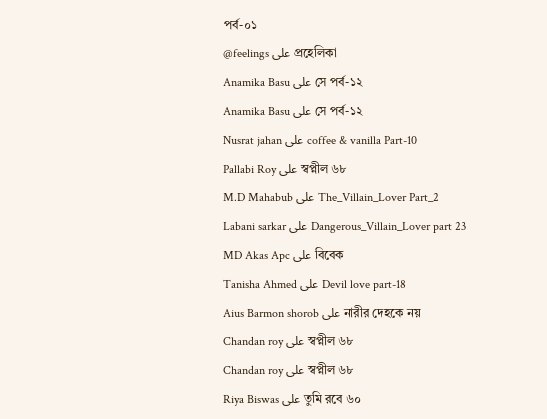পর্ব-০১
@feelings على প্রহেলিকা
Anamika Basu على সে পর্ব-১২
Anamika Basu على সে পর্ব-১২
Nusrat jahan على coffee & vanilla Part-10
Pallabi Roy على স্বপ্নীল ৬৮
M.D Mahabub على The_Villain_Lover Part_2
Labani sarkar على Dangerous_Villain_Lover part 23
MD Akas Apc على বিবেক
Tanisha Ahmed على Devil love part-18
Aius Barmon shorob على নারীর দেহকে নয়
Chandan roy على স্বপ্নীল ৬৮
Chandan roy على স্বপ্নীল ৬৮
Riya Biswas على তুমি রবে ৬০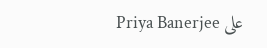Priya Banerjee على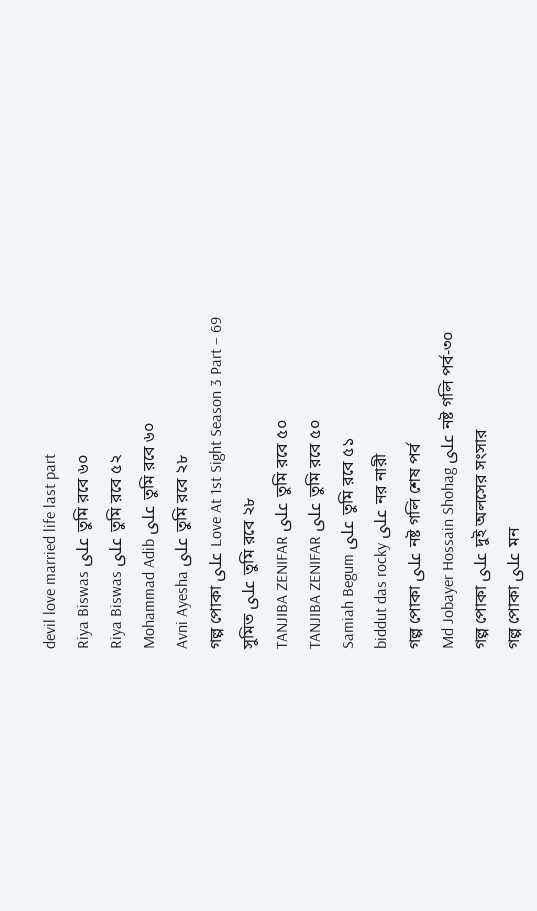devil love married life last part
Riya Biswas على তুমি রবে ৬০
Riya Biswas على তুমি রবে ৫২
Mohammad Adib على তুমি রবে ৬০
Avni Ayesha على তুমি রবে ২৮
গল্প পোকা على Love At 1st Sight Season 3 Part – 69
সুমিত على তুমি রবে ২৮
TANJIBA ZENIFAR على তুমি রবে ৫০
TANJIBA ZENIFAR على তুমি রবে ৫০
Samiah Begum على তুমি রবে ৫১
biddut das rocky على নর নারী
গল্প পোকা على নষ্ট গলি শেষ পর্ব
Md Jobayer Hossain Shohag على নষ্ট গলি পর্ব-৩০
গল্প পোকা على দুই অলসের সংসার
গল্প পোকা على মন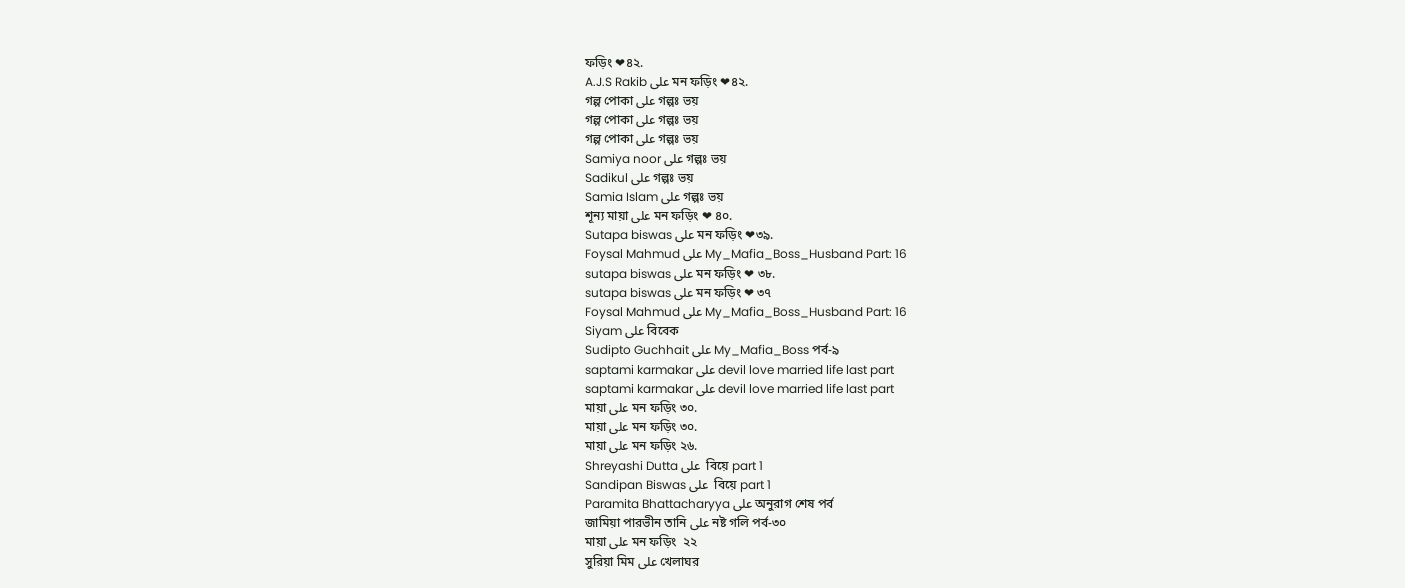ফড়িং ❤৪২.
A.J.S Rakib على মন ফড়িং ❤৪২.
গল্প পোকা على গল্পঃ ভয়
গল্প পোকা على গল্পঃ ভয়
গল্প পোকা على গল্পঃ ভয়
Samiya noor على গল্পঃ ভয়
Sadikul على গল্পঃ ভয়
Samia Islam على গল্পঃ ভয়
শূন্য মায়া على মন ফড়িং ❤ ৪০.
Sutapa biswas على মন ফড়িং ❤৩৯.
Foysal Mahmud على My_Mafia_Boss_Husband Part: 16
sutapa biswas على মন ফড়িং ❤ ৩৮.
sutapa biswas على মন ফড়িং ❤ ৩৭
Foysal Mahmud على My_Mafia_Boss_Husband Part: 16
Siyam على বিবেক
Sudipto Guchhait على My_Mafia_Boss পর্ব-৯
saptami karmakar على devil love married life last part
saptami karmakar على devil love married life last part
মায়া على মন ফড়িং ৩০.
মায়া على মন ফড়িং ৩০.
মায়া على মন ফড়িং ২৬.
Shreyashi Dutta على  বিয়ে part 1
Sandipan Biswas على  বিয়ে part 1
Paramita Bhattacharyya على অনুরাগ শেষ পর্ব
জামিয়া পারভীন তানি على নষ্ট গলি পর্ব-৩০
মায়া على মন ফড়িং  ২২
সুরিয়া মিম على খেলাঘর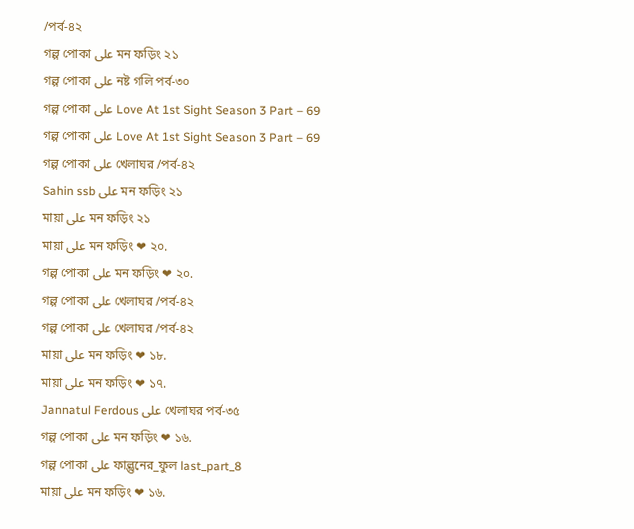/পর্ব-৪২
গল্প পোকা على মন ফড়িং ২১
গল্প পোকা على নষ্ট গলি পর্ব-৩০
গল্প পোকা على Love At 1st Sight Season 3 Part – 69
গল্প পোকা على Love At 1st Sight Season 3 Part – 69
গল্প পোকা على খেলাঘর /পর্ব-৪২
Sahin ssb على মন ফড়িং ২১
মায়া على মন ফড়িং ২১
মায়া على মন ফড়িং ❤ ২০.
গল্প পোকা على মন ফড়িং ❤ ২০.
গল্প পোকা على খেলাঘর /পর্ব-৪২
গল্প পোকা على খেলাঘর /পর্ব-৪২
মায়া على মন ফড়িং ❤ ১৮.
মায়া على মন ফড়িং ❤ ১৭.
Jannatul Ferdous على খেলাঘর পর্ব-৩৫
গল্প পোকা على মন ফড়িং ❤ ১৬.
গল্প পোকা على ফাল্গুনের_ফুল last_part_8
মায়া على মন ফড়িং ❤ ১৬.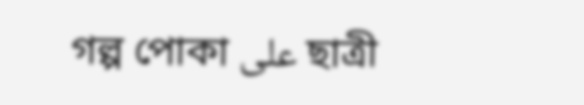গল্প পোকা على ছাত্রী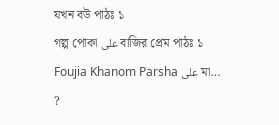যখন বউ পাঠঃ ১
গল্প পোকা على বাজির প্রেম পাঠঃ ১
Foujia Khanom Parsha على মা… ?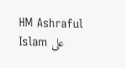HM Ashraful Islam على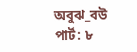অবুঝ_বউ পার্ট: ৮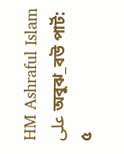HM Ashraful Islam على অবুঝ_বউ পার্ট: ৫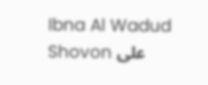Ibna Al Wadud Shovon على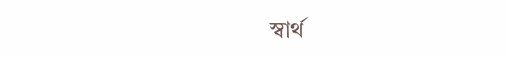স্বার্থ